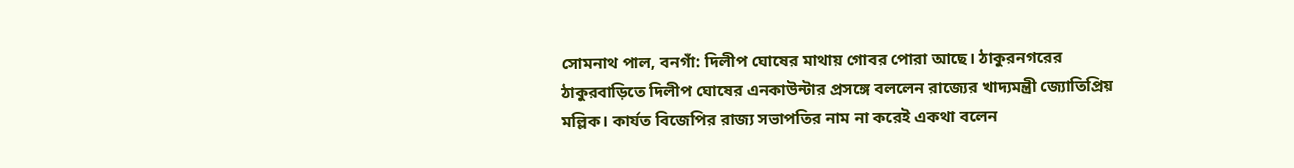সোমনাথ পাল, বনগাঁ: দিলীপ ঘোষের মাথায় গোবর পোরা আছে। ঠাকুরনগরের ঠাকুরবাড়িতে দিলীপ ঘোষের এনকাউন্টার প্রসঙ্গে বললেন রাজ্যের খাদ্যমন্ত্রী জ্যোতিপ্রিয় মল্লিক। কার্যত বিজেপির রাজ্য সভাপতির নাম না করেই একথা বলেন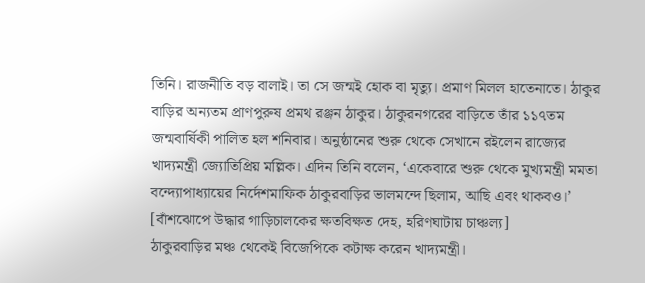তিনি। রাজনীতি বড় বালাই। তা সে জন্মই হোক বা মৃত্যু। প্রমাণ মিলল হাতেনাতে। ঠাকুর বাড়ির অন্যতম প্রাণপুরুষ প্রমথ রঞ্জন ঠাকুর। ঠাকুরনগরের বাড়িতে তাঁর ১১৭তম জন্মবার্ষিকী পালিত হল শনিবার। অনুষ্ঠানের শুরু থেকে সেখানে রইলেন রাজ্যের খাদ্যমন্ত্রী জ্যোতিপ্রিয় মল্লিক। এদিন তিনি বলেন, ‘একেবারে শুরু থেকে মুখ্যমন্ত্রী মমতা বন্দ্যোপাধ্যায়ের নির্দেশমাফিক ঠাকুরবাড়ির ভালমন্দে ছিলাম, আছি এবং থাকবও।’
[বাঁশঝোপে উদ্ধার গাড়িচালকের ক্ষতবিক্ষত দেহ, হরিণঘাটায় চাঞ্চল্য]
ঠাকুরবাড়ির মঞ্চ থেকেই বিজেপিকে কটাক্ষ করেন খাদ্যমন্ত্রী।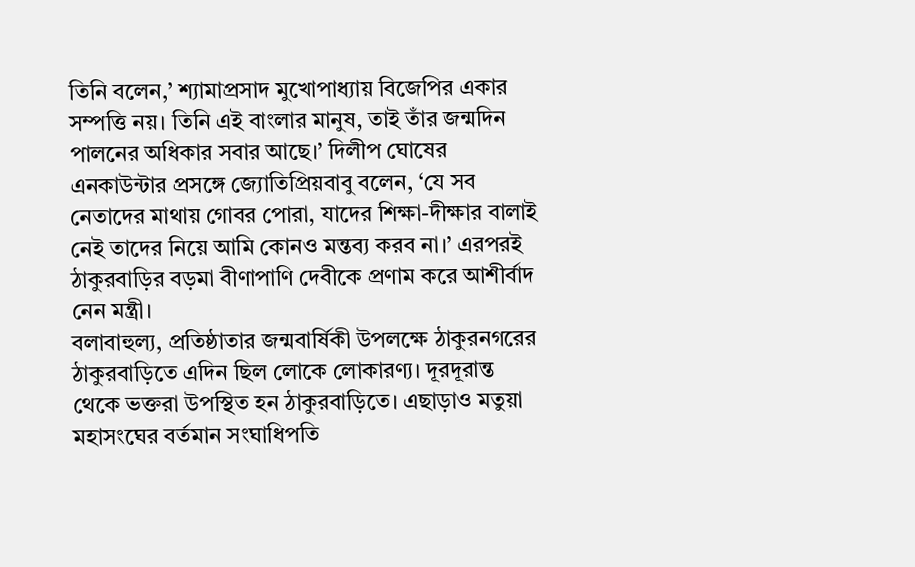তিনি বলেন,’ শ্যামাপ্রসাদ মুখোপাধ্যায় বিজেপির একার সম্পত্তি নয়। তিনি এই বাংলার মানুষ, তাই তাঁর জন্মদিন পালনের অধিকার সবার আছে।’ দিলীপ ঘোষের এনকাউন্টার প্রসঙ্গে জ্যোতিপ্রিয়বাবু বলেন, ‘যে সব নেতাদের মাথায় গোবর পোরা, যাদের শিক্ষা-দীক্ষার বালাই নেই তাদের নিয়ে আমি কোনও মন্তব্য করব না।’ এরপরই ঠাকুরবাড়ির বড়মা বীণাপাণি দেবীকে প্রণাম করে আশীর্বাদ নেন মন্ত্রী।
বলাবাহুল্য, প্রতিষ্ঠাতার জন্মবার্ষিকী উপলক্ষে ঠাকুরনগরের ঠাকুরবাড়িতে এদিন ছিল লোকে লোকারণ্য। দূরদূরান্ত থেকে ভক্তরা উপস্থিত হন ঠাকুরবাড়িতে। এছাড়াও মতুয়া মহাসংঘের বর্তমান সংঘাধিপতি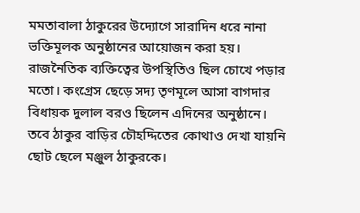মমতাবালা ঠাকুরের উদ্যোগে সারাদিন ধরে নানা ভক্তিমূলক অনুষ্ঠানের আয়োজন করা হয়। রাজনৈতিক ব্যক্তিত্বের উপস্থিতিও ছিল চোখে পড়ার মতো। কংগ্রেস ছেড়ে সদ্য তৃণমূলে আসা বাগদার বিধায়ক দুলাল বরও ছিলেন এদিনের অনুষ্ঠানে। তবে ঠাকুর বাড়ির চৌহদ্দিতের কোথাও দেখা যায়নি ছোট ছেলে মঞ্জুল ঠাকুরকে।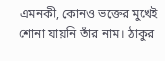এমনকী, কোনও ভক্তের মুখেই শোনা যায়নি তাঁর নাম। ঠাকুর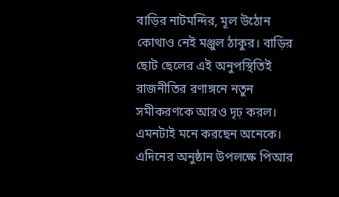বাড়ির নাটমন্দির, মূল উঠোন কোথাও নেই মঞ্জুল ঠাকুর। বাড়ির ছোট ছেলের এই অনুপস্থিতিই রাজনীতির রণাঙ্গনে নতুন সমীকরণকে আরও দৃঢ় করল। এমনটাই মনে করছেন অনেকে। এদিনের অনুষ্ঠান উপলক্ষে পিআর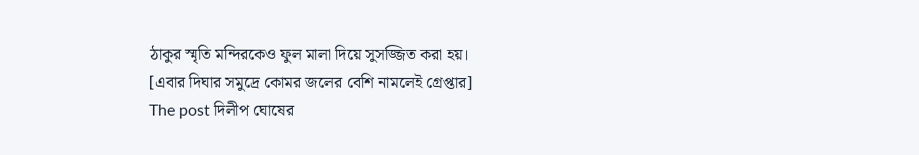ঠাকুর স্মৃতি মন্দিরকেও ফুল মালা দিয়ে সুসজ্জিত করা হয়।
[এবার দিঘার সমুদ্রে কোমর জলের বেশি নামলেই গ্রেপ্তার]
The post দিলীপ ঘোষের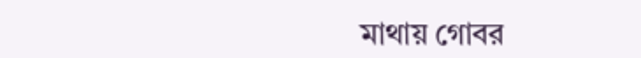মাথায় গোবর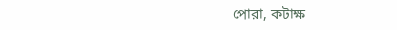পোরা, কটাক্ষ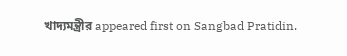খাদ্যমন্ত্রীর appeared first on Sangbad Pratidin.